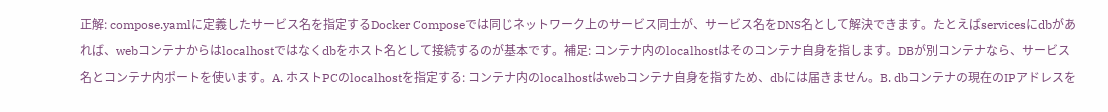正解: compose.yamlに定義したサービス名を指定するDocker Composeでは同じネットワーク上のサービス同士が、サービス名をDNS名として解決できます。たとえばservicesにdbがあれば、webコンテナからはlocalhostではなくdbをホスト名として接続するのが基本です。補足: コンテナ内のlocalhostはそのコンテナ自身を指します。DBが別コンテナなら、サービス名とコンテナ内ポートを使います。A. ホストPCのlocalhostを指定する: コンテナ内のlocalhostはwebコンテナ自身を指すため、dbには届きません。B. dbコンテナの現在のIPアドレスを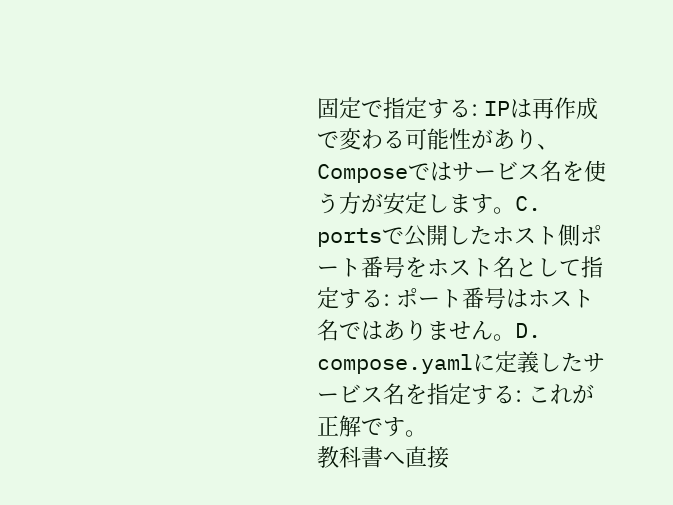固定で指定する: IPは再作成で変わる可能性があり、Composeではサービス名を使う方が安定します。C. portsで公開したホスト側ポート番号をホスト名として指定する: ポート番号はホスト名ではありません。D. compose.yamlに定義したサービス名を指定する: これが正解です。
教科書へ直接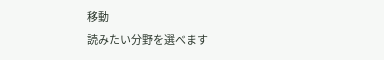移動
読みたい分野を選べます